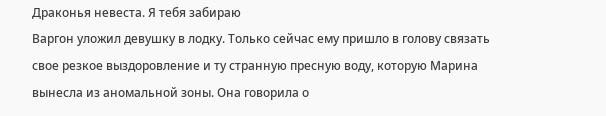Драконья невеста. Я тебя забираю
Варгон уложил девушку в лодку. Только сейчас ему пришло в голову связать свое резкое выздоровление и ту странную пресную воду, которую Марина вынесла из аномальной зоны. Она говорила о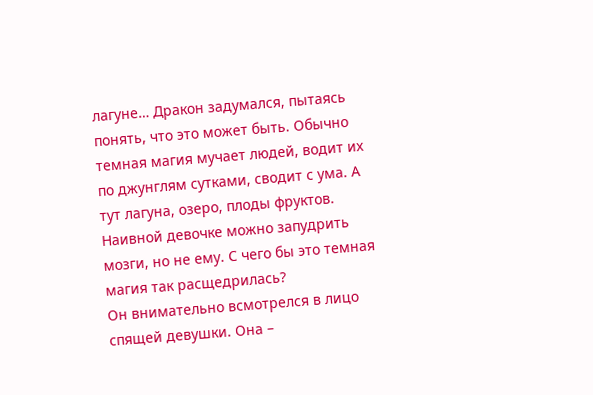лагуне… Дракон задумался, пытаясь понять, что это может быть. Обычно темная магия мучает людей, водит их по джунглям сутками, сводит с ума. А тут лагуна, озеро, плоды фруктов. Наивной девочке можно запудрить мозги, но не ему. С чего бы это темная магия так расщедрилась?
Он внимательно всмотрелся в лицо спящей девушки. Она –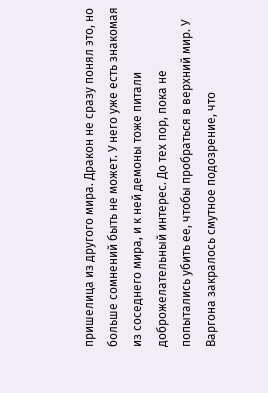пришелица из другого мира. Дракон не сразу понял это, но больше сомнений быть не может. У него уже есть знакомая из соседнего мира, и к ней демоны тоже питали доброжелательный интерес. До тех пор, пока не попытались убить ее, чтобы пробраться в верхний мир. У Варгона закралось смутное подозрение, что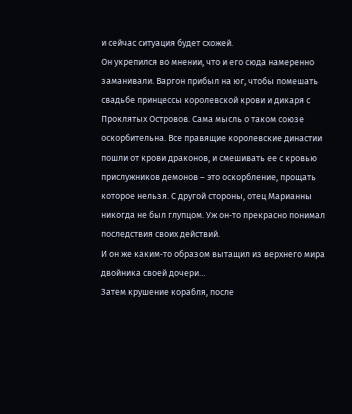и сейчас ситуация будет схожей.
Он укрепился во мнении, что и его сюда намеренно заманивали. Варгон прибыл на юг, чтобы помешать свадьбе принцессы королевской крови и дикаря с Проклятых Островов. Сама мысль о таком союзе оскорбительна. Все правящие королевские династии пошли от крови драконов, и смешивать ее с кровью прислужников демонов – это оскорбление, прощать которое нельзя. С другой стороны, отец Марианны никогда не был глупцом. Уж он‑то прекрасно понимал последствия своих действий.
И он же каким‑то образом вытащил из верхнего мира двойника своей дочери…
Затем крушение корабля, после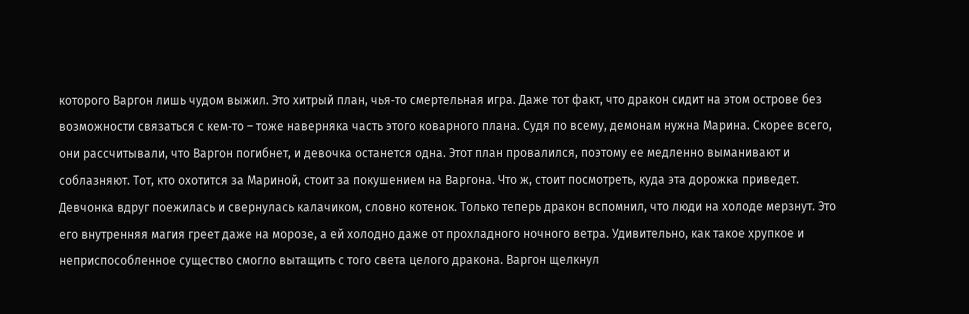которого Варгон лишь чудом выжил. Это хитрый план, чья‑то смертельная игра. Даже тот факт, что дракон сидит на этом острове без возможности связаться с кем‑то – тоже наверняка часть этого коварного плана. Судя по всему, демонам нужна Марина. Скорее всего, они рассчитывали, что Варгон погибнет, и девочка останется одна. Этот план провалился, поэтому ее медленно выманивают и соблазняют. Тот, кто охотится за Мариной, стоит за покушением на Варгона. Что ж, стоит посмотреть, куда эта дорожка приведет.
Девчонка вдруг поежилась и свернулась калачиком, словно котенок. Только теперь дракон вспомнил, что люди на холоде мерзнут. Это его внутренняя магия греет даже на морозе, а ей холодно даже от прохладного ночного ветра. Удивительно, как такое хрупкое и неприспособленное существо смогло вытащить с того света целого дракона. Варгон щелкнул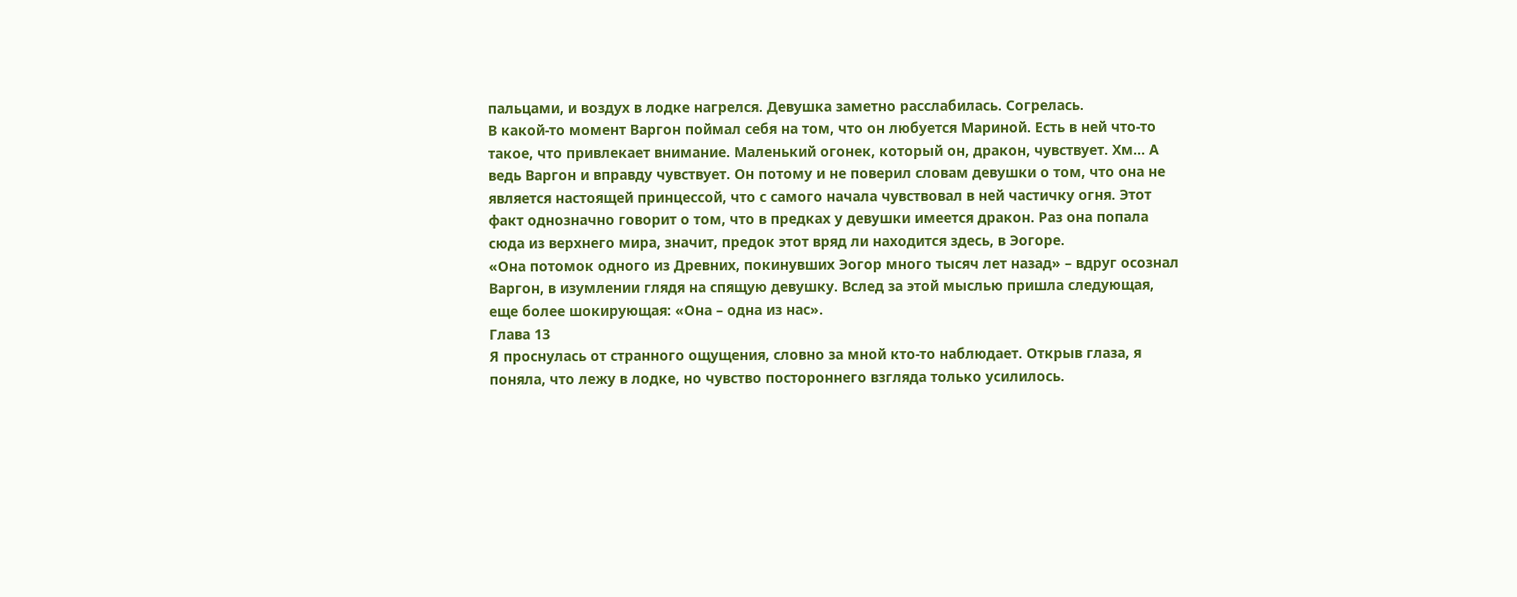пальцами, и воздух в лодке нагрелся. Девушка заметно расслабилась. Согрелась.
В какой‑то момент Варгон поймал себя на том, что он любуется Мариной. Есть в ней что‑то такое, что привлекает внимание. Маленький огонек, который он, дракон, чувствует. Хм… А ведь Варгон и вправду чувствует. Он потому и не поверил словам девушки о том, что она не является настоящей принцессой, что с самого начала чувствовал в ней частичку огня. Этот факт однозначно говорит о том, что в предках у девушки имеется дракон. Раз она попала сюда из верхнего мира, значит, предок этот вряд ли находится здесь, в Эогоре.
«Она потомок одного из Древних, покинувших Эогор много тысяч лет назад» – вдруг осознал Варгон, в изумлении глядя на спящую девушку. Вслед за этой мыслью пришла следующая, еще более шокирующая: «Она – одна из нас».
Глава 13
Я проснулась от странного ощущения, словно за мной кто‑то наблюдает. Открыв глаза, я поняла, что лежу в лодке, но чувство постороннего взгляда только усилилось.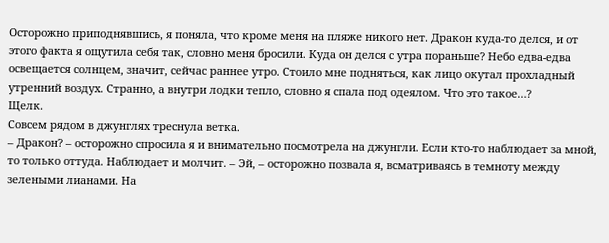Осторожно приподнявшись, я поняла, что кроме меня на пляже никого нет. Дракон куда‑то делся, и от этого факта я ощутила себя так, словно меня бросили. Куда он делся с утра пораньше? Небо едва‑едва освещается солнцем, значит, сейчас раннее утро. Стоило мне подняться, как лицо окутал прохладный утренний воздух. Странно, а внутри лодки тепло, словно я спала под одеялом. Что это такое…?
Щелк.
Совсем рядом в джунглях треснула ветка.
– Дракон? – осторожно спросила я и внимательно посмотрела на джунгли. Если кто‑то наблюдает за мной, то только оттуда. Наблюдает и молчит. – Эй, – осторожно позвала я, всматриваясь в темноту между зелеными лианами. На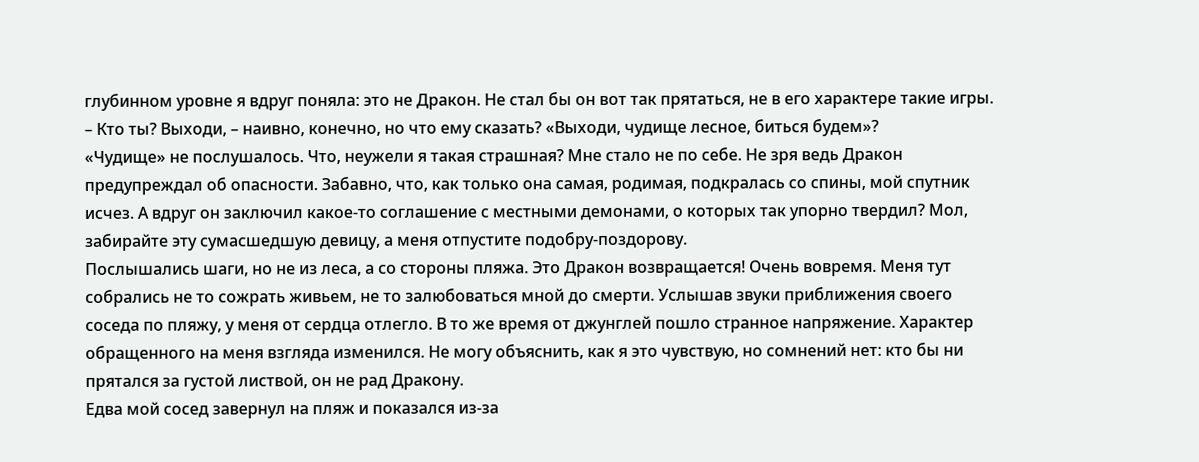глубинном уровне я вдруг поняла: это не Дракон. Не стал бы он вот так прятаться, не в его характере такие игры. – Кто ты? Выходи, – наивно, конечно, но что ему сказать? «Выходи, чудище лесное, биться будем»?
«Чудище» не послушалось. Что, неужели я такая страшная? Мне стало не по себе. Не зря ведь Дракон предупреждал об опасности. Забавно, что, как только она самая, родимая, подкралась со спины, мой спутник исчез. А вдруг он заключил какое‑то соглашение с местными демонами, о которых так упорно твердил? Мол, забирайте эту сумасшедшую девицу, а меня отпустите подобру‑поздорову.
Послышались шаги, но не из леса, а со стороны пляжа. Это Дракон возвращается! Очень вовремя. Меня тут собрались не то сожрать живьем, не то залюбоваться мной до смерти. Услышав звуки приближения своего соседа по пляжу, у меня от сердца отлегло. В то же время от джунглей пошло странное напряжение. Характер обращенного на меня взгляда изменился. Не могу объяснить, как я это чувствую, но сомнений нет: кто бы ни прятался за густой листвой, он не рад Дракону.
Едва мой сосед завернул на пляж и показался из‑за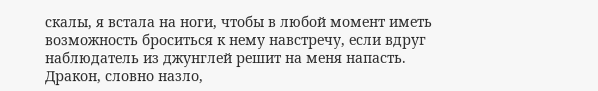скалы, я встала на ноги, чтобы в любой момент иметь возможность броситься к нему навстречу, если вдруг наблюдатель из джунглей решит на меня напасть. Дракон, словно назло,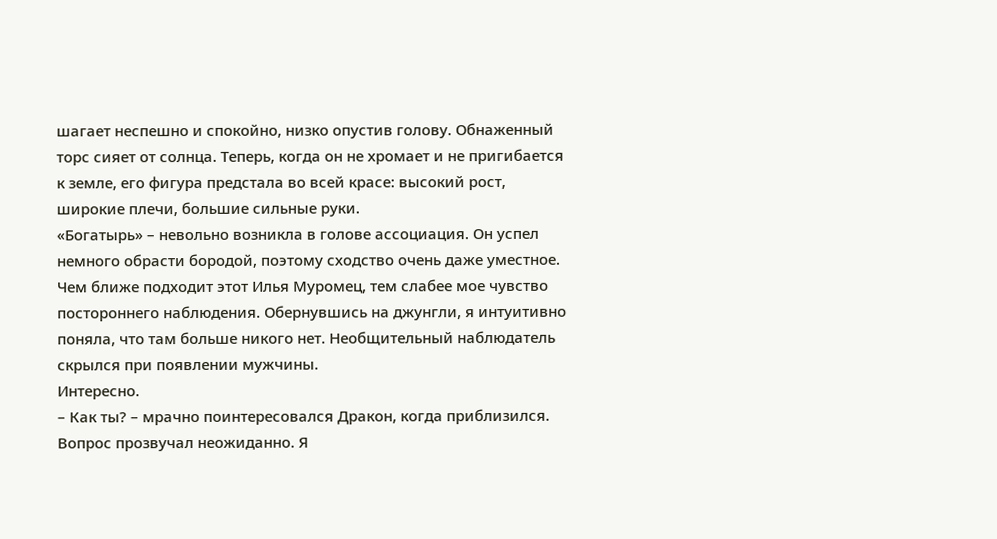шагает неспешно и спокойно, низко опустив голову. Обнаженный торс сияет от солнца. Теперь, когда он не хромает и не пригибается к земле, его фигура предстала во всей красе: высокий рост, широкие плечи, большие сильные руки.
«Богатырь» – невольно возникла в голове ассоциация. Он успел немного обрасти бородой, поэтому сходство очень даже уместное. Чем ближе подходит этот Илья Муромец, тем слабее мое чувство постороннего наблюдения. Обернувшись на джунгли, я интуитивно поняла, что там больше никого нет. Необщительный наблюдатель скрылся при появлении мужчины.
Интересно.
– Как ты? – мрачно поинтересовался Дракон, когда приблизился. Вопрос прозвучал неожиданно. Я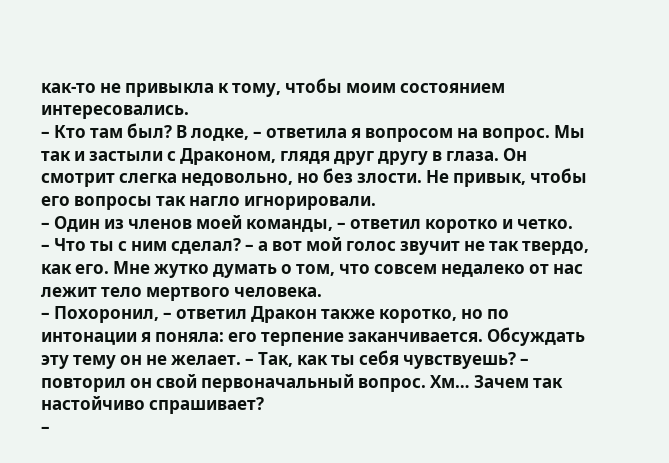как‑то не привыкла к тому, чтобы моим состоянием интересовались.
– Кто там был? В лодке, – ответила я вопросом на вопрос. Мы так и застыли с Драконом, глядя друг другу в глаза. Он смотрит слегка недовольно, но без злости. Не привык, чтобы его вопросы так нагло игнорировали.
– Один из членов моей команды, – ответил коротко и четко.
– Что ты с ним сделал? – а вот мой голос звучит не так твердо, как его. Мне жутко думать о том, что совсем недалеко от нас лежит тело мертвого человека.
– Похоронил, – ответил Дракон также коротко, но по интонации я поняла: его терпение заканчивается. Обсуждать эту тему он не желает. – Так, как ты себя чувствуешь? – повторил он свой первоначальный вопрос. Хм… Зачем так настойчиво спрашивает?
–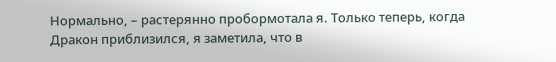Нормально, – растерянно пробормотала я. Только теперь, когда Дракон приблизился, я заметила, что в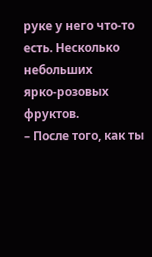руке у него что‑то есть. Несколько небольших ярко‑розовых фруктов.
– После того, как ты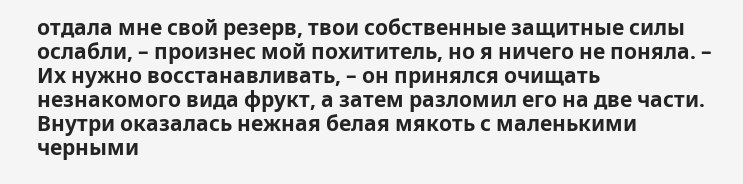отдала мне свой резерв, твои собственные защитные силы ослабли, – произнес мой похититель, но я ничего не поняла. – Их нужно восстанавливать, – он принялся очищать незнакомого вида фрукт, а затем разломил его на две части. Внутри оказалась нежная белая мякоть с маленькими черными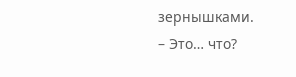зернышками.
– Это… что?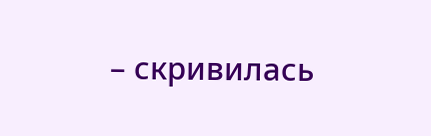– скривилась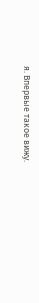я. Впервые такое вижу.